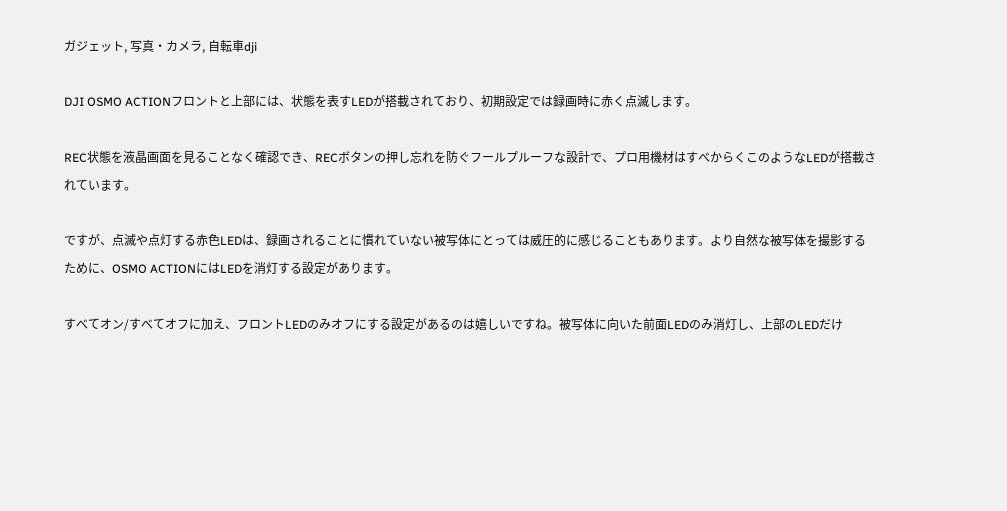ガジェット, 写真・カメラ, 自転車dji

DJI OSMO ACTIONフロントと上部には、状態を表すLEDが搭載されており、初期設定では録画時に赤く点滅します。

REC状態を液晶画面を見ることなく確認でき、RECボタンの押し忘れを防ぐフールプルーフな設計で、プロ用機材はすべからくこのようなLEDが搭載されています。

ですが、点滅や点灯する赤色LEDは、録画されることに慣れていない被写体にとっては威圧的に感じることもあります。より自然な被写体を撮影するために、OSMO ACTIONにはLEDを消灯する設定があります。

すべてオン/すべてオフに加え、フロントLEDのみオフにする設定があるのは嬉しいですね。被写体に向いた前面LEDのみ消灯し、上部のLEDだけ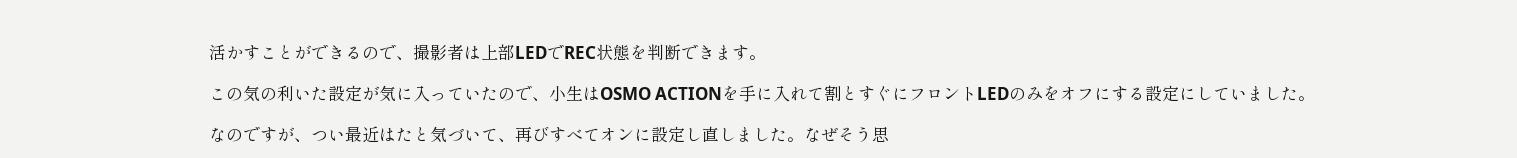活かすことができるので、撮影者は上部LEDでREC状態を判断できます。

この気の利いた設定が気に入っていたので、小生はOSMO ACTIONを手に入れて割とすぐにフロントLEDのみをオフにする設定にしていました。

なのですが、つい最近はたと気づいて、再びすべてオンに設定し直しました。なぜそう思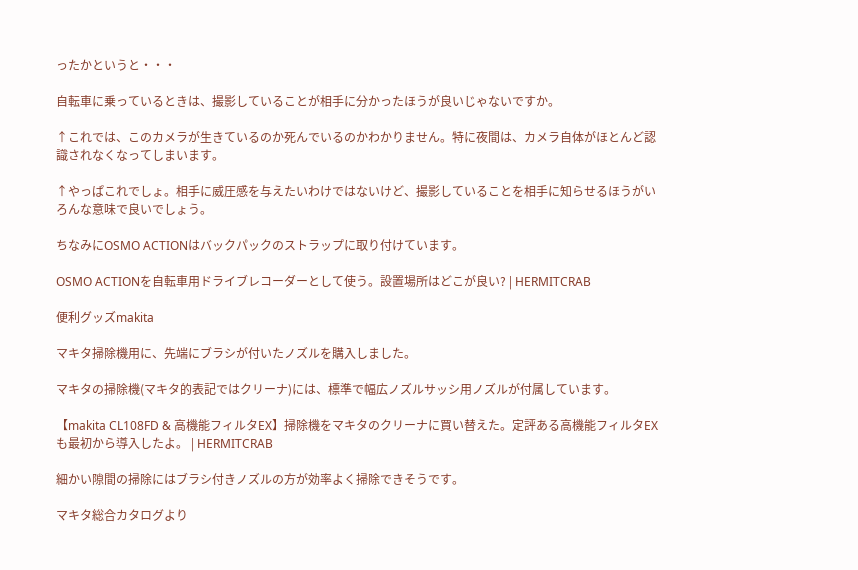ったかというと・・・

自転車に乗っているときは、撮影していることが相手に分かったほうが良いじゃないですか。

↑これでは、このカメラが生きているのか死んでいるのかわかりません。特に夜間は、カメラ自体がほとんど認識されなくなってしまいます。

↑やっぱこれでしょ。相手に威圧感を与えたいわけではないけど、撮影していることを相手に知らせるほうがいろんな意味で良いでしょう。

ちなみにOSMO ACTIONはバックパックのストラップに取り付けています。

OSMO ACTIONを自転車用ドライブレコーダーとして使う。設置場所はどこが良い? | HERMITCRAB

便利グッズmakita

マキタ掃除機用に、先端にブラシが付いたノズルを購入しました。

マキタの掃除機(マキタ的表記ではクリーナ)には、標準で幅広ノズルサッシ用ノズルが付属しています。

【makita CL108FD & 高機能フィルタEX】掃除機をマキタのクリーナに買い替えた。定評ある高機能フィルタEXも最初から導入したよ。 | HERMITCRAB

細かい隙間の掃除にはブラシ付きノズルの方が効率よく掃除できそうです。

マキタ総合カタログより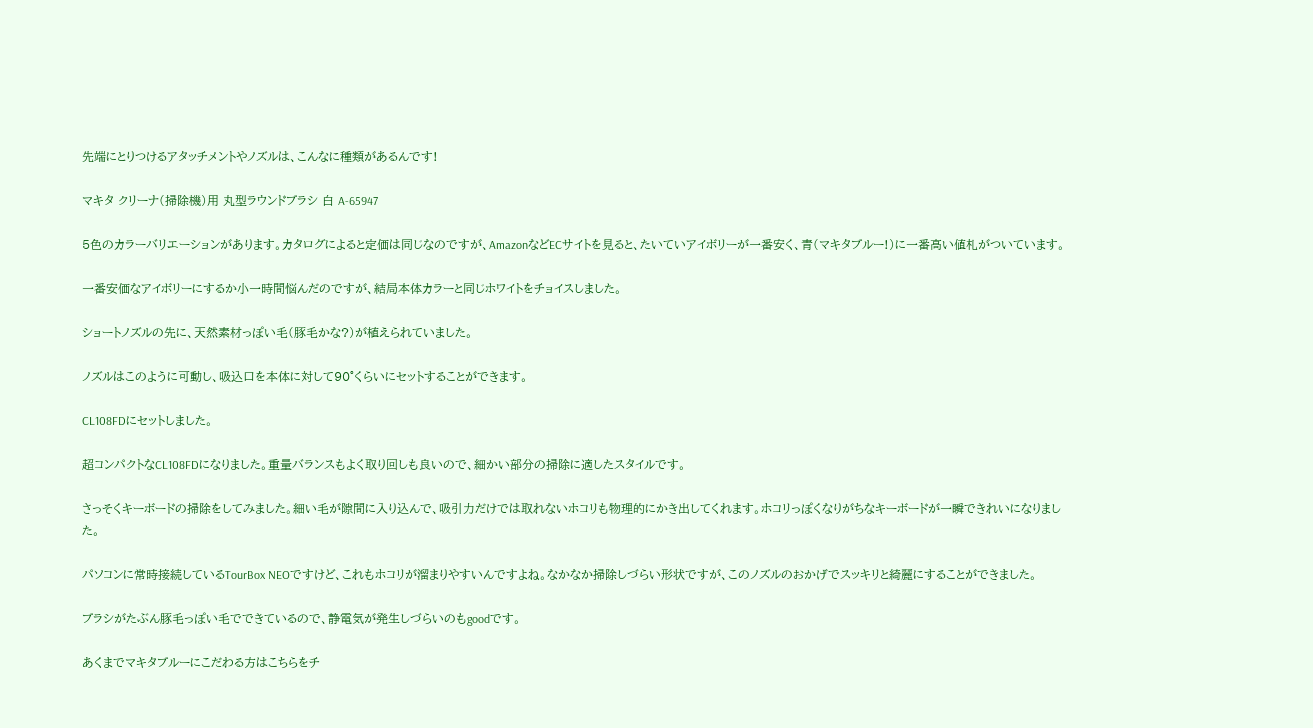先端にとりつけるアタッチメントやノズルは、こんなに種類があるんです!

マキタ クリーナ(掃除機)用 丸型ラウンドブラシ 白 A-65947

5色のカラーバリエーションがあります。カタログによると定価は同じなのですが、AmazonなどECサイトを見ると、たいていアイボリーが一番安く、青(マキタブルー!)に一番高い値札がついています。

一番安価なアイボリーにするか小一時間悩んだのですが、結局本体カラーと同じホワイトをチョイスしました。

ショートノズルの先に、天然素材っぽい毛(豚毛かな?)が植えられていました。

ノズルはこのように可動し、吸込口を本体に対して90°くらいにセットすることができます。

CL108FDにセットしました。

超コンパクトなCL108FDになりました。重量バランスもよく取り回しも良いので、細かい部分の掃除に適したスタイルです。

さっそくキーボードの掃除をしてみました。細い毛が隙間に入り込んで、吸引力だけでは取れないホコリも物理的にかき出してくれます。ホコリっぽくなりがちなキーボードが一瞬できれいになりました。

パソコンに常時接続しているTourBox NEOですけど、これもホコリが溜まりやすいんですよね。なかなか掃除しづらい形状ですが、このノズルのおかげでスッキリと綺麗にすることができました。

ブラシがたぶん豚毛っぽい毛でできているので、静電気が発生しづらいのもgoodです。

あくまでマキタブルーにこだわる方はこちらをチ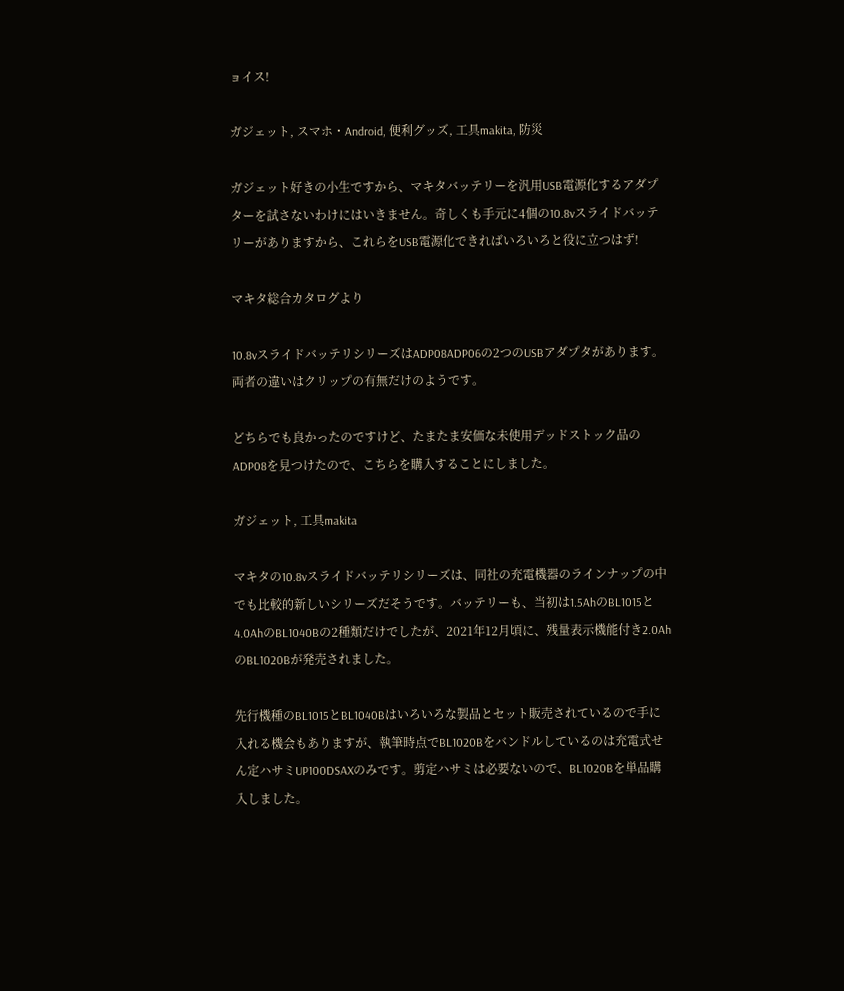ョイス!

ガジェット, スマホ・Android, 便利グッズ, 工具makita, 防災

ガジェット好きの小生ですから、マキタバッテリーを汎用USB電源化するアダプターを試さないわけにはいきません。奇しくも手元に4個の10.8vスライドバッテリーがありますから、これらをUSB電源化できればいろいろと役に立つはず!

マキタ総合カタログより

10.8vスライドバッテリシリーズはADP08ADP06の2つのUSBアダプタがあります。両者の違いはクリップの有無だけのようです。

どちらでも良かったのですけど、たまたま安価な未使用デッドストック品の ADP08を見つけたので、こちらを購入することにしました。

ガジェット, 工具makita

マキタの10.8vスライドバッテリシリーズは、同社の充電機器のラインナップの中でも比較的新しいシリーズだそうです。バッテリーも、当初は1.5AhのBL1015と4.0AhのBL1040Bの2種類だけでしたが、2021年12月頃に、残量表示機能付き2.0AhのBL1020Bが発売されました。

先行機種のBL1015とBL1040Bはいろいろな製品とセット販売されているので手に入れる機会もありますが、執筆時点でBL1020Bをバンドルしているのは充電式せん定ハサミUP100DSAXのみです。剪定ハサミは必要ないので、BL1020Bを単品購入しました。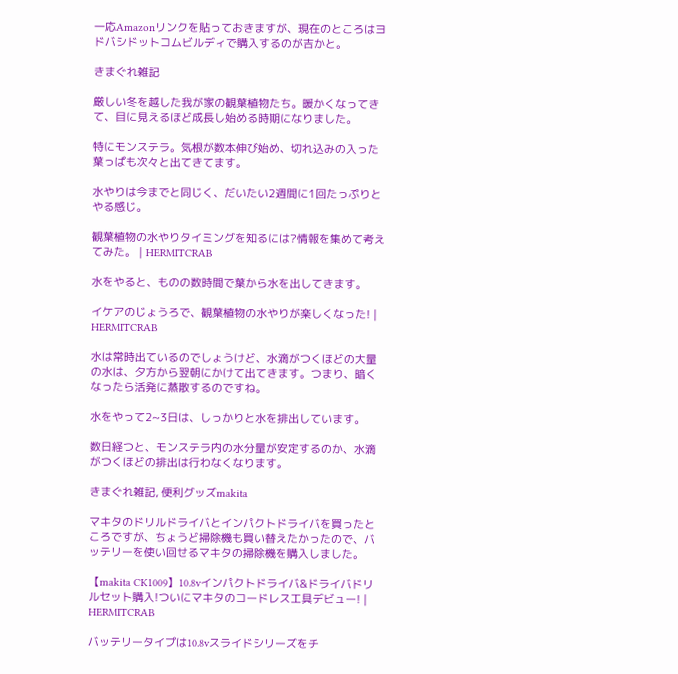一応Amazonリンクを貼っておきますが、現在のところはヨドバシドットコムビルディで購入するのが吉かと。

きまぐれ雑記

厳しい冬を越した我が家の観葉植物たち。暖かくなってきて、目に見えるほど成長し始める時期になりました。

特にモンステラ。気根が数本伸び始め、切れ込みの入った葉っぱも次々と出てきてます。

水やりは今までと同じく、だいたい2週間に1回たっぷりとやる感じ。

観葉植物の水やりタイミングを知るには?情報を集めて考えてみた。 | HERMITCRAB

水をやると、ものの数時間で葉から水を出してきます。

イケアのじょうろで、観葉植物の水やりが楽しくなった! | HERMITCRAB

水は常時出ているのでしょうけど、水滴がつくほどの大量の水は、夕方から翌朝にかけて出てきます。つまり、暗くなったら活発に蒸散するのですね。

水をやって2~3日は、しっかりと水を排出しています。

数日経つと、モンステラ内の水分量が安定するのか、水滴がつくほどの排出は行わなくなります。

きまぐれ雑記, 便利グッズmakita

マキタのドリルドライバとインパクトドライバを買ったところですが、ちょうど掃除機も買い替えたかったので、バッテリーを使い回せるマキタの掃除機を購入しました。

【makita CK1009】10.8vインパクトドライバ&ドライバドリルセット購入!ついにマキタのコードレス工具デビュー! | HERMITCRAB

バッテリータイプは10.8vスライドシリーズをチ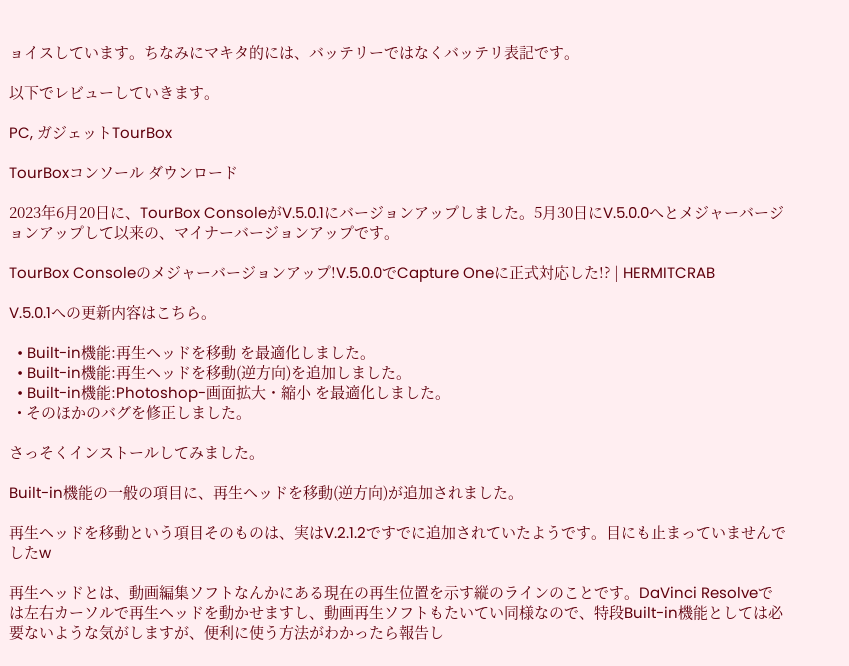ョイスしています。ちなみにマキタ的には、バッテリーではなくバッテリ表記です。

以下でレビューしていきます。

PC, ガジェットTourBox

TourBoxコンソール ダウンロード

2023年6月20日に、TourBox ConsoleがV.5.0.1にバージョンアップしました。5月30日にV.5.0.0へとメジャーバージョンアップして以来の、マイナーバージョンアップです。

TourBox Consoleのメジャーバージョンアップ!V.5.0.0でCapture Oneに正式対応した!? | HERMITCRAB

V.5.0.1への更新内容はこちら。

  • Built-in機能:再生ヘッドを移動 を最適化しました。
  • Built-in機能:再生ヘッドを移動(逆方向)を追加しました。
  • Built-in機能:Photoshop-画面拡大・縮小 を最適化しました。
  • そのほかのバグを修正しました。

さっそくインストールしてみました。

Built-in機能の一般の項目に、再生ヘッドを移動(逆方向)が追加されました。

再生ヘッドを移動という項目そのものは、実はV.2.1.2ですでに追加されていたようです。目にも止まっていませんでしたw

再生ヘッドとは、動画編集ソフトなんかにある現在の再生位置を示す縦のラインのことです。DaVinci Resolveでは左右カーソルで再生ヘッドを動かせますし、動画再生ソフトもたいてい同様なので、特段Built-in機能としては必要ないような気がしますが、便利に使う方法がわかったら報告し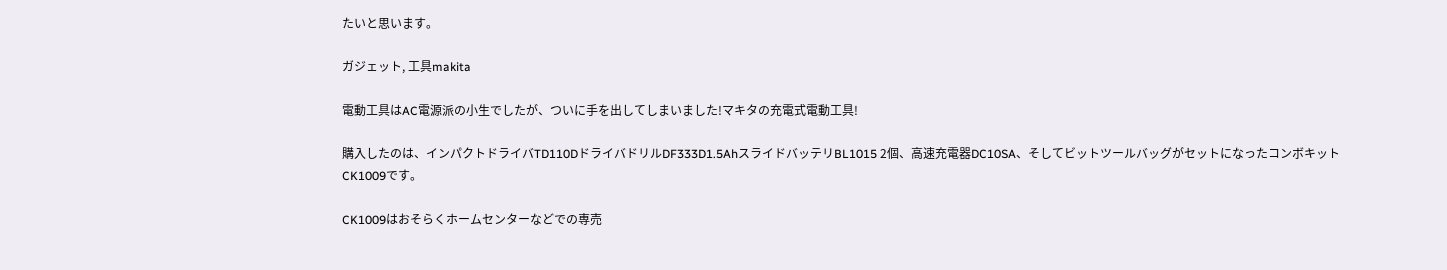たいと思います。

ガジェット, 工具makita

電動工具はAC電源派の小生でしたが、ついに手を出してしまいました!マキタの充電式電動工具!

購入したのは、インパクトドライバTD110DドライバドリルDF333D1.5AhスライドバッテリBL1015 2個、高速充電器DC10SA、そしてビットツールバッグがセットになったコンボキットCK1009です。

CK1009はおそらくホームセンターなどでの専売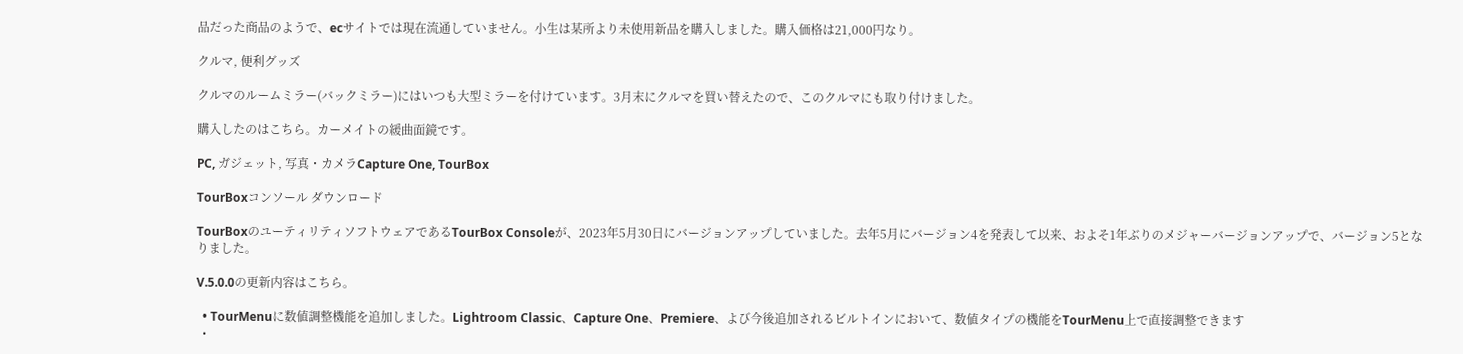品だった商品のようで、ecサイトでは現在流通していません。小生は某所より未使用新品を購入しました。購入価格は21,000円なり。

クルマ, 便利グッズ

クルマのルームミラー(バックミラー)にはいつも大型ミラーを付けています。3月末にクルマを買い替えたので、このクルマにも取り付けました。

購入したのはこちら。カーメイトの緩曲面鏡です。

PC, ガジェット, 写真・カメラCapture One, TourBox

TourBoxコンソール ダウンロード

TourBoxのユーティリティソフトウェアであるTourBox Consoleが、2023年5月30日にバージョンアップしていました。去年5月にバージョン4を発表して以来、およそ1年ぶりのメジャーバージョンアップで、バージョン5となりました。

V.5.0.0の更新内容はこちら。

  • TourMenuに数値調整機能を追加しました。Lightroom Classic、Capture One、Premiere、よび今後追加されるビルトインにおいて、数値タイプの機能をTourMenu上で直接調整できます
  •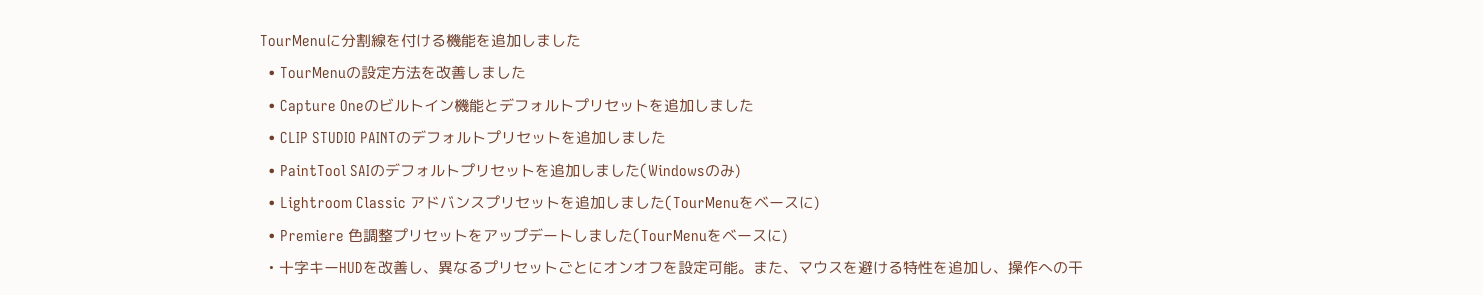TourMenuに分割線を付ける機能を追加しました
  • TourMenuの設定方法を改善しました
  • Capture Oneのビルトイン機能とデフォルトプリセットを追加しました
  • CLIP STUDIO PAINTのデフォルトプリセットを追加しました
  • PaintTool SAIのデフォルトプリセットを追加しました(Windowsのみ)
  • Lightroom Classic アドバンスプリセットを追加しました(TourMenuをベースに)
  • Premiere 色調整プリセットをアップデートしました(TourMenuをベースに)
  • 十字キーHUDを改善し、異なるプリセットごとにオンオフを設定可能。また、マウスを避ける特性を追加し、操作への干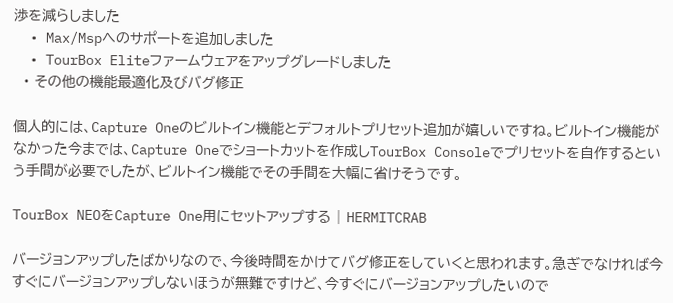渉を減らしました
  • Max/Mspへのサポートを追加しました
  • TourBox Eliteファームウェアをアップグレードしました
  • その他の機能最適化及びバグ修正

個人的には、Capture Oneのビルトイン機能とデフォルトプリセット追加が嬉しいですね。ビルトイン機能がなかった今までは、Capture Oneでショートカットを作成しTourBox Consoleでプリセットを自作するという手間が必要でしたが、ビルトイン機能でその手間を大幅に省けそうです。

TourBox NEOをCapture One用にセットアップする | HERMITCRAB

バージョンアップしたばかりなので、今後時間をかけてバグ修正をしていくと思われます。急ぎでなければ今すぐにバージョンアップしないほうが無難ですけど、今すぐにバージョンアップしたいので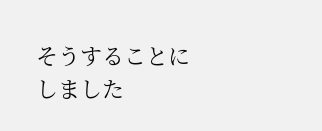そうすることにしました